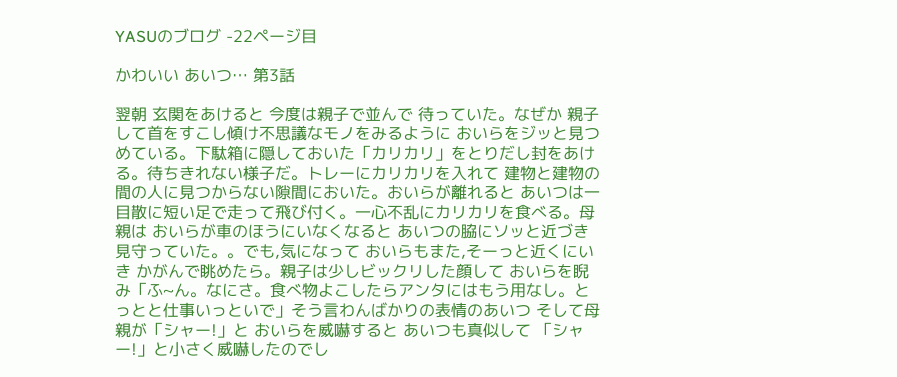YASUのブログ -22ページ目

かわいい あいつ… 第3話

翌朝 玄関をあけると 今度は親子で並んで 待っていた。なぜか 親子して首をすこし傾け不思議なモノをみるように おいらをジッと見つめている。下駄箱に隠しておいた「カリカリ」をとりだし封をあける。待ちきれない様子だ。トレーにカリカリを入れて 建物と建物の間の人に見つからない隙間においた。おいらが離れると あいつは一目散に短い足で走って飛び付く。一心不乱にカリカリを食べる。母親は おいらが車のほうにいなくなると あいつの脇にソッと近づき見守っていた。。でも,気になって おいらもまた,そーっと近くにいき かがんで眺めたら。親子は少しビックリした顔して おいらを睨み「ふ~ん。なにさ。食べ物よこしたらアンタにはもう用なし。とっとと仕事いっといで」そう言わんばかりの表情のあいつ そして母親が「シャー!」と おいらを威嚇すると あいつも真似して 「シャー!」と小さく威嚇したのでし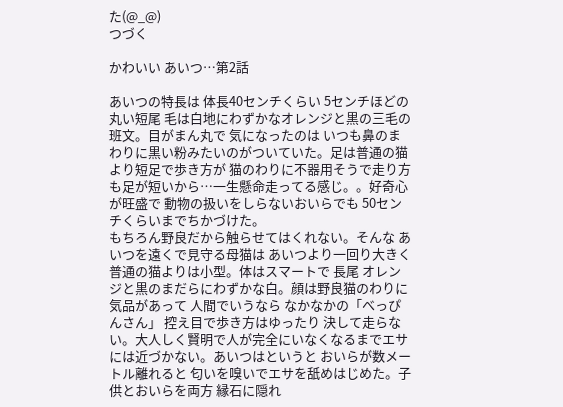た(@_@)
つづく

かわいい あいつ…第2話

あいつの特長は 体長40センチくらい 5センチほどの丸い短尾 毛は白地にわずかなオレンジと黒の三毛の班文。目がまん丸で 気になったのは いつも鼻のまわりに黒い粉みたいのがついていた。足は普通の猫より短足で歩き方が 猫のわりに不器用そうで走り方も足が短いから…一生懸命走ってる感じ。。好奇心が旺盛で 動物の扱いをしらないおいらでも 50センチくらいまでちかづけた。
もちろん野良だから触らせてはくれない。そんな あいつを遠くで見守る母猫は あいつより一回り大きく 普通の猫よりは小型。体はスマートで 長尾 オレンジと黒のまだらにわずかな白。顔は野良猫のわりに 気品があって 人間でいうなら なかなかの「べっぴんさん」 控え目で歩き方はゆったり 決して走らない。大人しく賢明で人が完全にいなくなるまでエサには近づかない。あいつはというと おいらが数メートル離れると 匂いを嗅いでエサを舐めはじめた。子供とおいらを両方 縁石に隠れ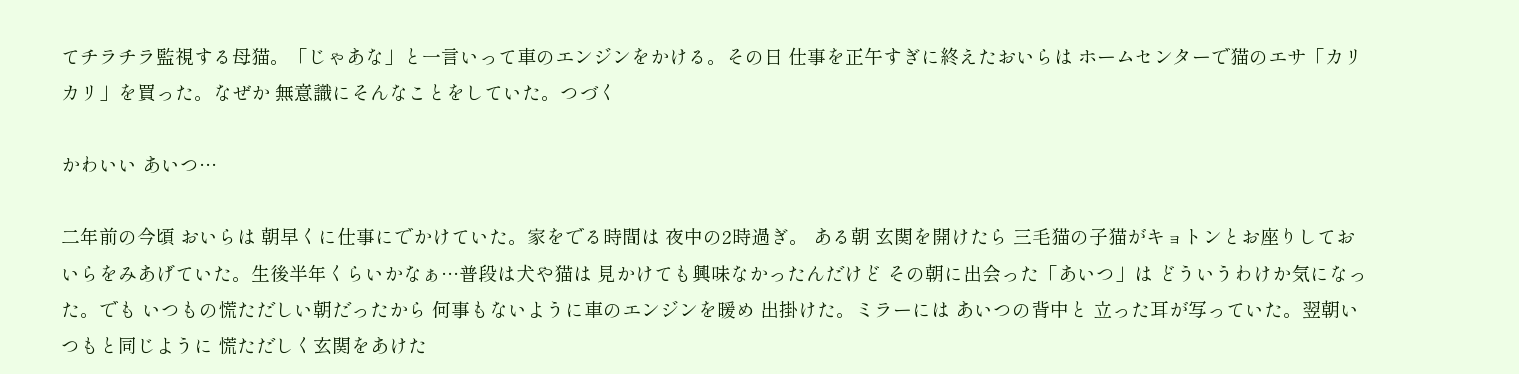てチラチラ監視する母猫。「じゃあな」と一言いって車のエンジンをかける。その日 仕事を正午すぎに終えたおいらは ホームセンターで猫のエサ「カリカリ」を買った。なぜか 無意識にそんなことをしていた。つづく

かわいい あいつ…

二年前の今頃 おいらは 朝早くに仕事にでかけていた。家をでる時間は 夜中の2時過ぎ。 ある朝 玄関を開けたら 三毛猫の子猫がキョトンとお座りしておいらをみあげていた。生後半年くらいかなぁ…普段は犬や猫は 見かけても興味なかったんだけど その朝に出会った「あいつ」は どういうわけか気になった。でも いつもの慌ただしい朝だったから 何事もないように車のエンジンを暖め 出掛けた。ミラーには あいつの背中と 立った耳が写っていた。翌朝いつもと同じように 慌ただしく玄関をあけた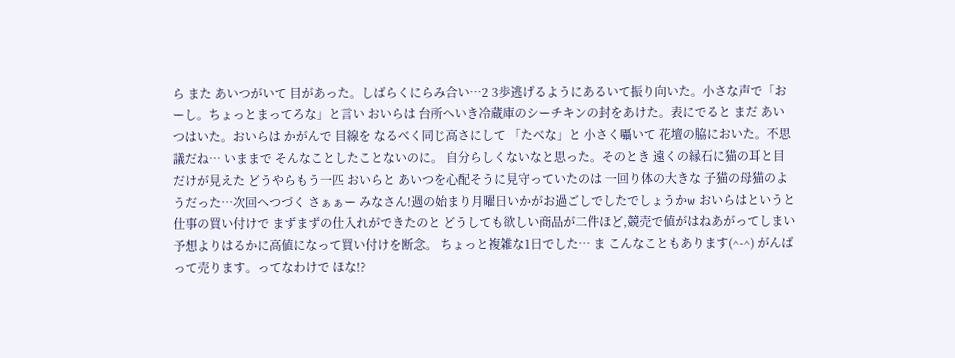ら また あいつがいて 目があった。しばらくにらみ合い…2 3歩逃げるようにあるいて振り向いた。小さな声で「おーし。ちょっとまってろな」と言い おいらは 台所へいき冷蔵庫のシーチキンの封をあけた。表にでると まだ あいつはいた。おいらは かがんで 目線を なるべく同じ高さにして 「たべな」と 小さく囁いて 花壇の脇においた。不思議だね… いままで そんなことしたことないのに。 自分らしくないなと思った。そのとき 遠くの縁石に猫の耳と目だけが見えた どうやらもう一匹 おいらと あいつを心配そうに見守っていたのは 一回り体の大きな 子猫の母猫のようだった…次回へつづく さぁぁー みなさん!週の始まり月曜日いかがお過ごしでしたでしょうかw おいらはというと 仕事の買い付けで まずまずの仕入れができたのと どうしても欲しい商品が二件ほど,競売で値がはねあがってしまい 予想よりはるかに高値になって買い付けを断念。 ちょっと複雑な1日でした… ま こんなこともあります(^-^) がんばって売ります。ってなわけで ほな!?